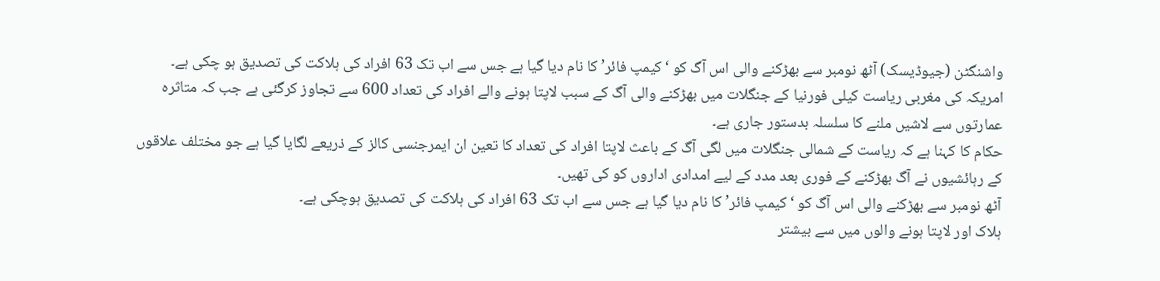واشنگٹن (جیوڈیسک) آٹھ نومبر سے بھڑکنے والی اس آگ کو ‘کیمپ فائر’ کا نام دیا گیا ہے جس سے اب تک 63 افراد کی ہلاکت کی تصدیق ہو چکی ہے۔
امریکہ کی مغربی ریاست کیلی فورنیا کے جنگلات میں بھڑکنے والی آگ کے سبب لاپتا ہونے والے افراد کی تعداد 600 سے تجاوز کرگئی ہے جب کہ متاثرہ عمارتوں سے لاشیں ملنے کا سلسلہ بدستور جاری ہے۔
حکام کا کہنا ہے کہ ریاست کے شمالی جنگلات میں لگی آگ کے باعث لاپتا افراد کی تعداد کا تعین ان ایمرجنسی کالز کے ذریعے لگایا گیا ہے جو مختلف علاقوں کے رہائشیوں نے آگ بھڑکنے کے فوری بعد مدد کے لیے امدادی اداروں کو کی تھیں۔
آٹھ نومبر سے بھڑکنے والی اس آگ کو ‘کیمپ فائر’ کا نام دیا گیا ہے جس سے اب تک 63 افراد کی ہلاکت کی تصدیق ہوچکی ہے۔
ہلاک اور لاپتا ہونے والوں میں سے بیشتر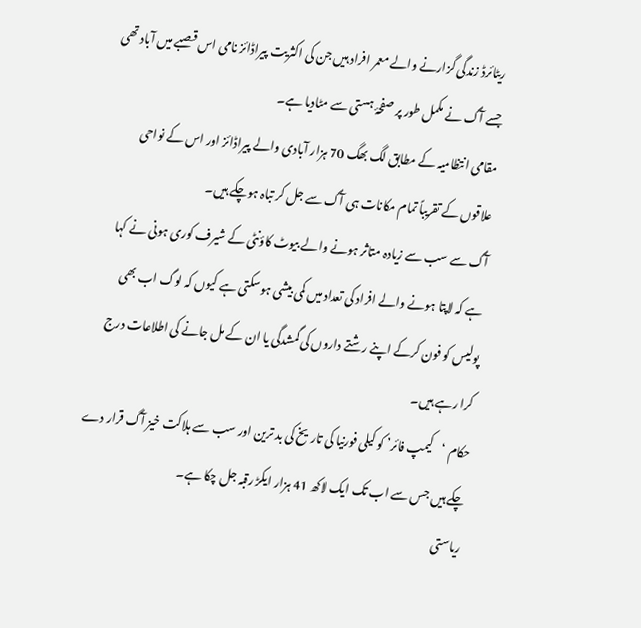ریٹائرڈ زندگی گزارنے والے معمر افراد ہیں جن کی اکثریت پیراڈائز نامی اس قصبے میں آباد تھی جسے آگ نے مکمل طور پر صفحۂ ہستی سے مٹادیا ہے۔
مقامی انتظامیہ کے مطابق لگ بھگ 70 ہزار آبادی والے پیراڈائز اور اس کے نواحی علاقوں کے تقریباً تمام مکانات ہی آگ سے جل کر تباہ ہوچکے ہیں۔
آگ سے سب سے زیادہ متاثر ہونے والے بیوٹ کاؤنٹی کے شیرف کوری ہونی نے کہا ہے کہ لاپتا ہونے والے افراد کی تعداد میں کمی بیشی ہوسکتی ہے کیوں کہ لوگ اب بھی پولیس کو فون کرکے اپنے رشتے داروں کی گمشدگی یا ان کے مل جانے کی اطلاعات درج کرا رہے ہیں۔
حکام ‘کیمپ فائر’ کو کیلی فورنیا کی تاریخ کی بد ترین اور سب سے ہلاکت خیز آگ قرار دے چکے ہیں جس سے اب تک ایک لاکھ 41 ہزار ایکڑ رقبہ جل چکا ہے۔
ریاستی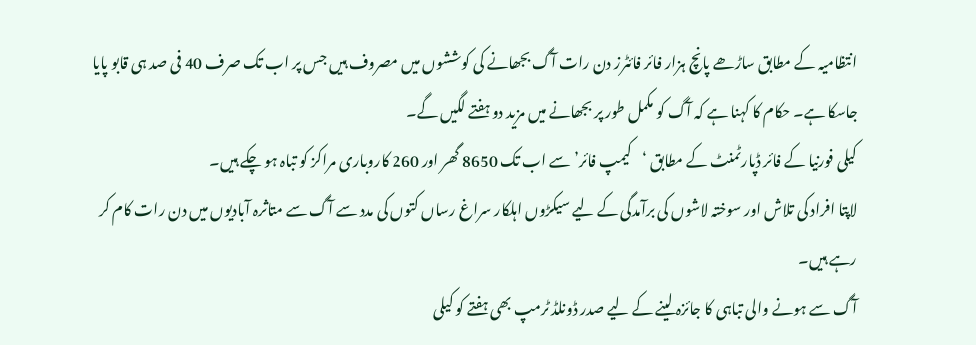انتظامیہ کے مطابق ساڑھے پانچ ہزار فائر فائٹرز دن رات آگ بجھانے کی کوششوں میں مصروف ہیں جس پر اب تک صرف 40 فی صد ہی قابو پایا جاسکا ہے۔ حکام کا کہنا ہے کہ آگ کو مکمل طور پر بجھانے میں مزید دو ہفتے لگیں گے۔
کیلی فورنیا کے فائر ڈپارٹمنٹ کے مطابق ‘کیمپ فائر’ سے اب تک 8650 گھر اور 260 کاروباری مراکز کو تباہ ہو چکے ہیں۔
لاپتا افراد کی تلاش اور سوختہ لاشوں کی برآمدگی کے لیے سیکڑوں اہلکار سراغ رساں کتوں کی مدد سے آگ سے متاثرہ آبادیوں میں دن رات کام کر رہے ہیں۔
آگ سے ہونے والی تباہی کا جائزہ لینے کے لیے صدر ڈونلڈ ٹرمپ بھی ہفتے کو کیلی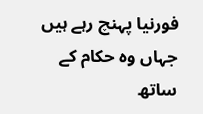فورنیا پہنچ رہے ہیں جہاں وہ حکام کے ساتھ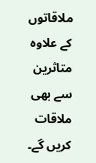ملاقاتوں کے علاوہ متاثرین سے بھی ملاقات کریں گے۔